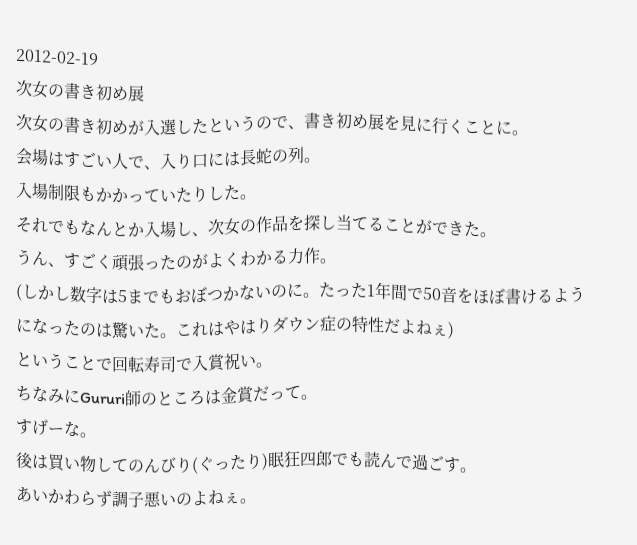2012-02-19
次女の書き初め展
次女の書き初めが入選したというので、書き初め展を見に行くことに。
会場はすごい人で、入り口には長蛇の列。
入場制限もかかっていたりした。
それでもなんとか入場し、次女の作品を探し当てることができた。
うん、すごく頑張ったのがよくわかる力作。
(しかし数字は5までもおぼつかないのに。たった1年間で50音をほぼ書けるようになったのは驚いた。これはやはりダウン症の特性だよねぇ)
ということで回転寿司で入賞祝い。
ちなみにGururi師のところは金賞だって。
すげーな。
後は買い物してのんびり(ぐったり)眠狂四郎でも読んで過ごす。
あいかわらず調子悪いのよねぇ。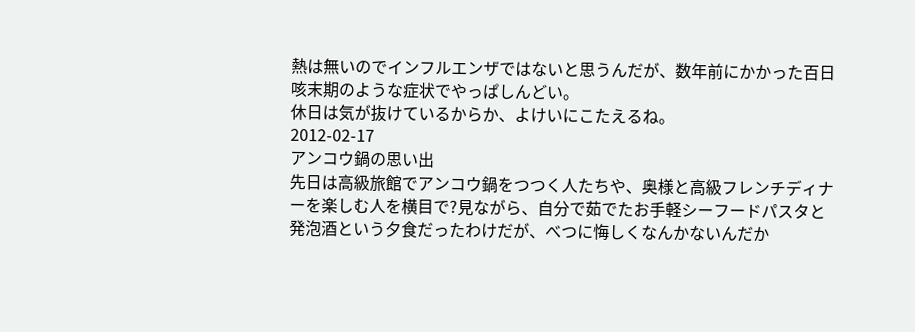熱は無いのでインフルエンザではないと思うんだが、数年前にかかった百日咳末期のような症状でやっぱしんどい。
休日は気が抜けているからか、よけいにこたえるね。
2012-02-17
アンコウ鍋の思い出
先日は高級旅館でアンコウ鍋をつつく人たちや、奥様と高級フレンチディナーを楽しむ人を横目で?見ながら、自分で茹でたお手軽シーフードパスタと発泡酒という夕食だったわけだが、べつに悔しくなんかないんだか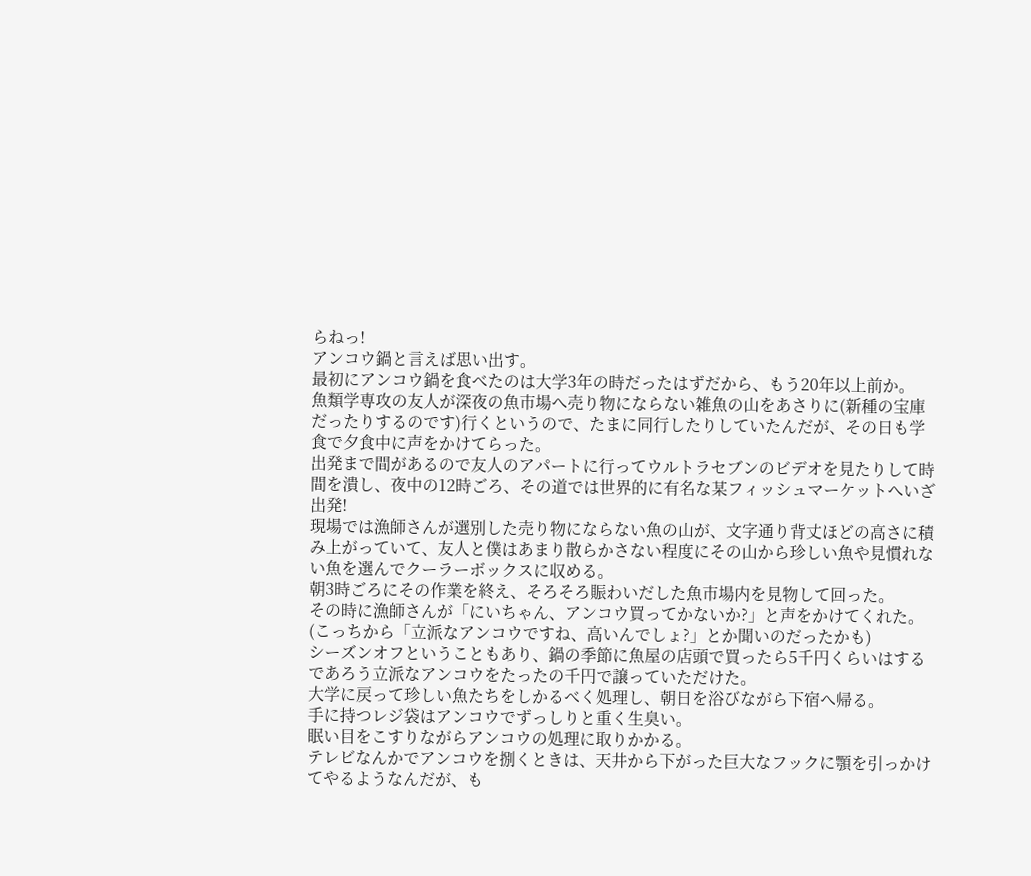らねっ!
アンコウ鍋と言えば思い出す。
最初にアンコウ鍋を食べたのは大学3年の時だったはずだから、もう20年以上前か。
魚類学専攻の友人が深夜の魚市場へ売り物にならない雑魚の山をあさりに(新種の宝庫だったりするのです)行くというので、たまに同行したりしていたんだが、その日も学食で夕食中に声をかけてらった。
出発まで間があるので友人のアパートに行ってウルトラセブンのビデオを見たりして時間を潰し、夜中の12時ごろ、その道では世界的に有名な某フィッシュマーケットへいざ出発!
現場では漁師さんが選別した売り物にならない魚の山が、文字通り背丈ほどの高さに積み上がっていて、友人と僕はあまり散らかさない程度にその山から珍しい魚や見慣れない魚を選んでクーラーボックスに収める。
朝3時ごろにその作業を終え、そろそろ賑わいだした魚市場内を見物して回った。
その時に漁師さんが「にいちゃん、アンコウ買ってかないか?」と声をかけてくれた。
(こっちから「立派なアンコウですね、高いんでしょ?」とか聞いのだったかも)
シーズンオフということもあり、鍋の季節に魚屋の店頭で買ったら5千円くらいはするであろう立派なアンコウをたったの千円で譲っていただけた。
大学に戻って珍しい魚たちをしかるべく処理し、朝日を浴びながら下宿へ帰る。
手に持つレジ袋はアンコウでずっしりと重く生臭い。
眠い目をこすりながらアンコウの処理に取りかかる。
テレビなんかでアンコウを捌くときは、天井から下がった巨大なフックに顎を引っかけてやるようなんだが、も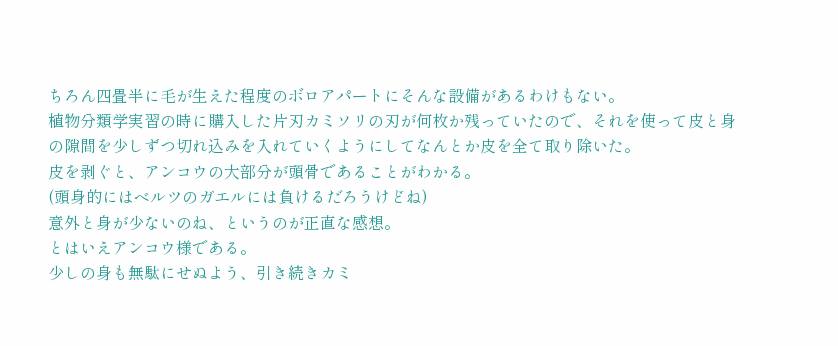ちろん四畳半に毛が生えた程度のボロアパートにそんな設備があるわけもない。
植物分類学実習の時に購入した片刃カミソリの刃が何枚か残っていたので、それを使って皮と身の隙間を少しずつ切れ込みを入れていくようにしてなんとか皮を全て取り除いた。
皮を剥ぐと、アンコウの大部分が頭骨であることがわかる。
(頭身的にはベルツのガエルには負けるだろうけどね)
意外と身が少ないのね、というのが正直な感想。
とはいえアンコウ様である。
少しの身も無駄にせぬよう、引き続きカミ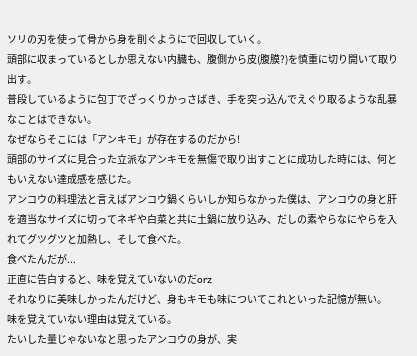ソリの刃を使って骨から身を削ぐようにで回収していく。
頭部に収まっているとしか思えない内臓も、腹側から皮(腹膜?)を慎重に切り開いて取り出す。
普段しているように包丁でざっくりかっさばき、手を突っ込んでえぐり取るような乱暴なことはできない。
なぜならそこには「アンキモ」が存在するのだから!
頭部のサイズに見合った立派なアンキモを無傷で取り出すことに成功した時には、何ともいえない達成感を感じた。
アンコウの料理法と言えばアンコウ鍋くらいしか知らなかった僕は、アンコウの身と肝を適当なサイズに切ってネギや白菜と共に土鍋に放り込み、だしの素やらなにやらを入れてグツグツと加熱し、そして食べた。
食べたんだが...
正直に告白すると、味を覚えていないのだorz
それなりに美味しかったんだけど、身もキモも味についてこれといった記憶が無い。
味を覚えていない理由は覚えている。
たいした量じゃないなと思ったアンコウの身が、実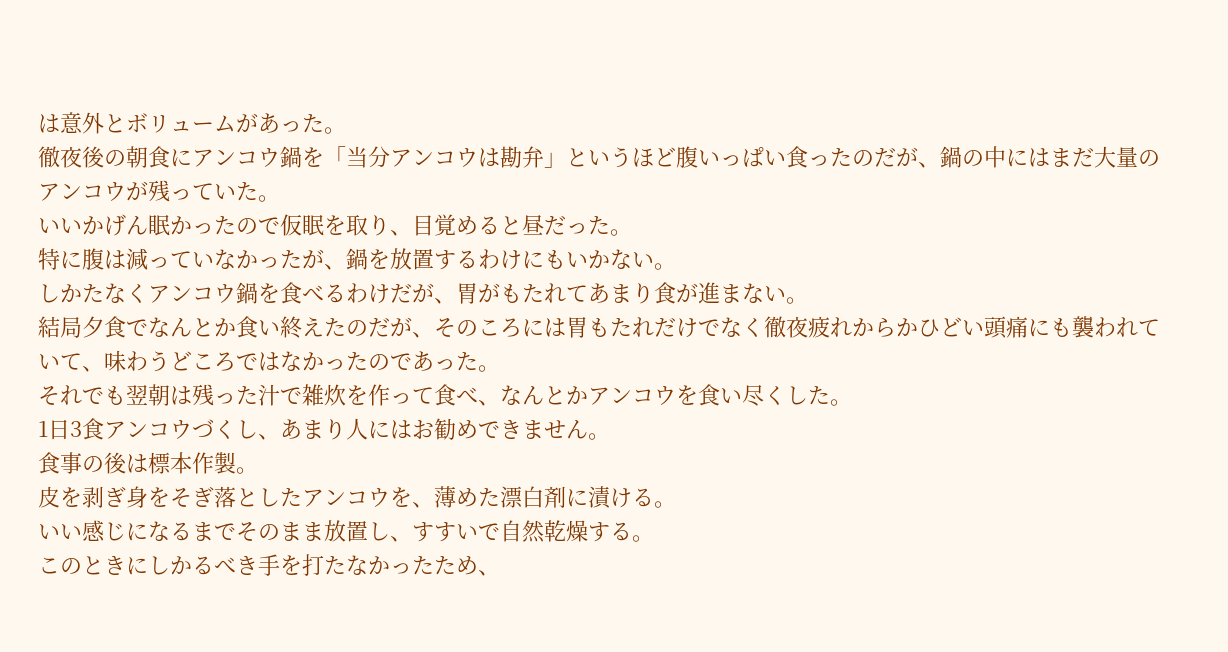は意外とボリュームがあった。
徹夜後の朝食にアンコウ鍋を「当分アンコウは勘弁」というほど腹いっぱい食ったのだが、鍋の中にはまだ大量のアンコウが残っていた。
いいかげん眠かったので仮眠を取り、目覚めると昼だった。
特に腹は減っていなかったが、鍋を放置するわけにもいかない。
しかたなくアンコウ鍋を食べるわけだが、胃がもたれてあまり食が進まない。
結局夕食でなんとか食い終えたのだが、そのころには胃もたれだけでなく徹夜疲れからかひどい頭痛にも襲われていて、味わうどころではなかったのであった。
それでも翌朝は残った汁で雑炊を作って食べ、なんとかアンコウを食い尽くした。
1日3食アンコウづくし、あまり人にはお勧めできません。
食事の後は標本作製。
皮を剥ぎ身をそぎ落としたアンコウを、薄めた漂白剤に漬ける。
いい感じになるまでそのまま放置し、すすいで自然乾燥する。
このときにしかるべき手を打たなかったため、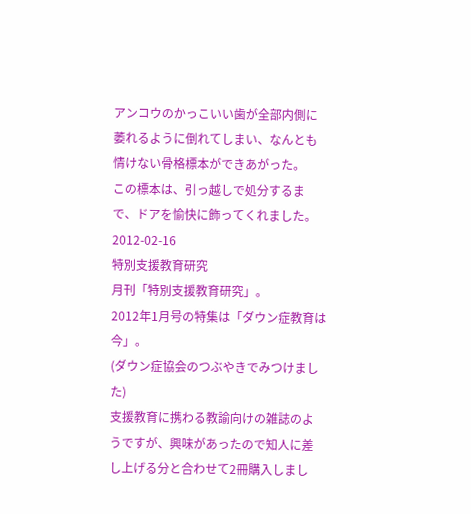アンコウのかっこいい歯が全部内側に萎れるように倒れてしまい、なんとも情けない骨格標本ができあがった。
この標本は、引っ越しで処分するまで、ドアを愉快に飾ってくれました。
2012-02-16
特別支援教育研究
月刊「特別支援教育研究」。
2012年1月号の特集は「ダウン症教育は今」。
(ダウン症協会のつぶやきでみつけました)
支援教育に携わる教諭向けの雑誌のようですが、興味があったので知人に差し上げる分と合わせて2冊購入しまし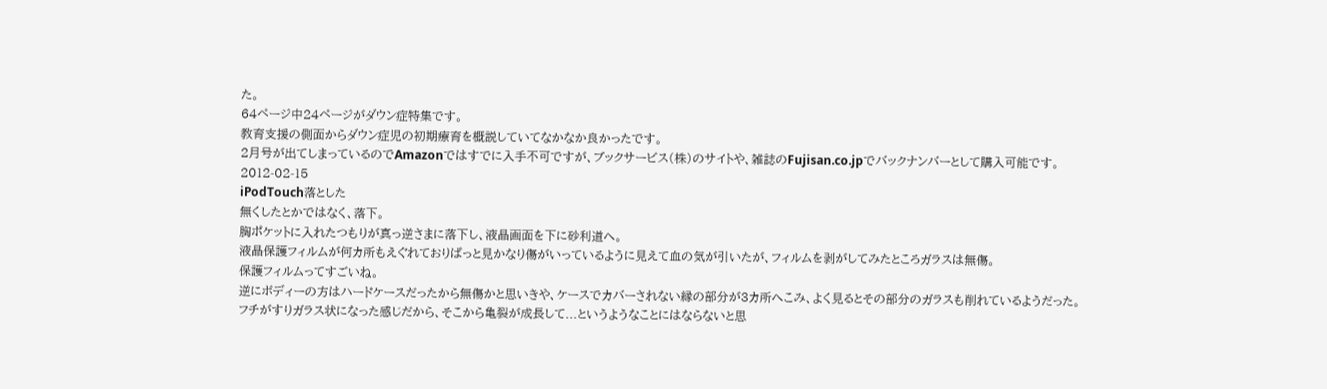た。
64ページ中24ページがダウン症特集です。
教育支援の側面からダウン症児の初期療育を概説していてなかなか良かったです。
2月号が出てしまっているのでAmazonではすでに入手不可ですが、ブックサービス(株)のサイトや、雑誌のFujisan.co.jpでバックナンバーとして購入可能です。
2012-02-15
iPodTouch落とした
無くしたとかではなく、落下。
胸ポケットに入れたつもりが真っ逆さまに落下し、液晶画面を下に砂利道へ。
液晶保護フィルムが何カ所もえぐれておりぱっと見かなり傷がいっているように見えて血の気が引いたが、フィルムを剥がしてみたところガラスは無傷。
保護フィルムってすごいね。
逆にボディーの方はハードケースだったから無傷かと思いきや、ケースでカバーされない縁の部分が3カ所へこみ、よく見るとその部分のガラスも削れているようだった。
フチがすりガラス状になった感じだから、そこから亀裂が成長して...というようなことにはならないと思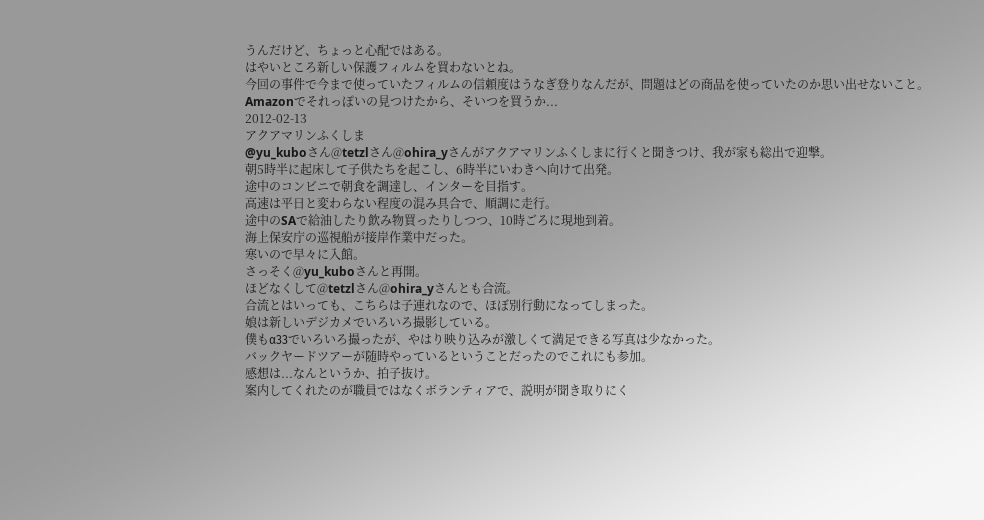うんだけど、ちょっと心配ではある。
はやいところ新しい保護フィルムを買わないとね。
今回の事件で今まで使っていたフィルムの信頼度はうなぎ登りなんだが、問題はどの商品を使っていたのか思い出せないこと。
Amazonでそれっぽいの見つけたから、そいつを買うか...
2012-02-13
アクアマリンふくしま
@yu_kuboさん@tetzlさん@ohira_yさんがアクアマリンふくしまに行くと聞きつけ、我が家も総出で迎撃。
朝5時半に起床して子供たちを起こし、6時半にいわきへ向けて出発。
途中のコンビニで朝食を調達し、インターを目指す。
高速は平日と変わらない程度の混み具合で、順調に走行。
途中のSAで給油したり飲み物買ったりしつつ、10時ごろに現地到着。
海上保安庁の巡視船が接岸作業中だった。
寒いので早々に入館。
さっそく@yu_kuboさんと再開。
ほどなくして@tetzlさん@ohira_yさんとも合流。
合流とはいっても、こちらは子連れなので、ほぼ別行動になってしまった。
娘は新しいデジカメでいろいろ撮影している。
僕もα33でいろいろ撮ったが、やはり映り込みが激しくて満足できる写真は少なかった。
バックヤードツアーが随時やっているということだったのでこれにも参加。
感想は...なんというか、拍子抜け。
案内してくれたのが職員ではなくボランティアで、説明が聞き取りにく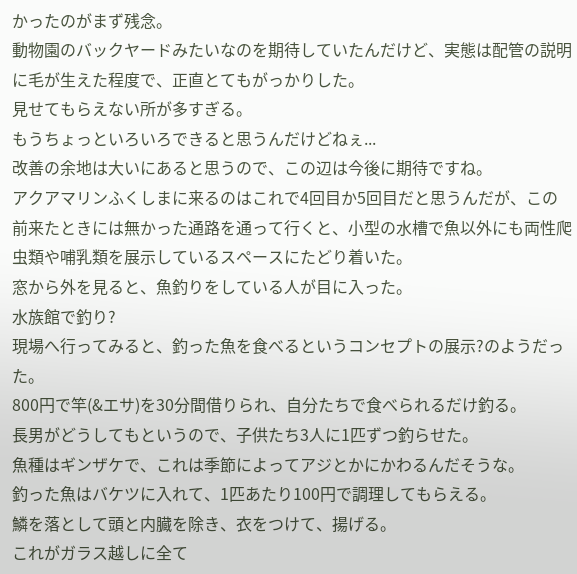かったのがまず残念。
動物園のバックヤードみたいなのを期待していたんだけど、実態は配管の説明に毛が生えた程度で、正直とてもがっかりした。
見せてもらえない所が多すぎる。
もうちょっといろいろできると思うんだけどねぇ...
改善の余地は大いにあると思うので、この辺は今後に期待ですね。
アクアマリンふくしまに来るのはこれで4回目か5回目だと思うんだが、この前来たときには無かった通路を通って行くと、小型の水槽で魚以外にも両性爬虫類や哺乳類を展示しているスペースにたどり着いた。
窓から外を見ると、魚釣りをしている人が目に入った。
水族館で釣り?
現場へ行ってみると、釣った魚を食べるというコンセプトの展示?のようだった。
800円で竿(&エサ)を30分間借りられ、自分たちで食べられるだけ釣る。
長男がどうしてもというので、子供たち3人に1匹ずつ釣らせた。
魚種はギンザケで、これは季節によってアジとかにかわるんだそうな。
釣った魚はバケツに入れて、1匹あたり100円で調理してもらえる。
鱗を落として頭と内臓を除き、衣をつけて、揚げる。
これがガラス越しに全て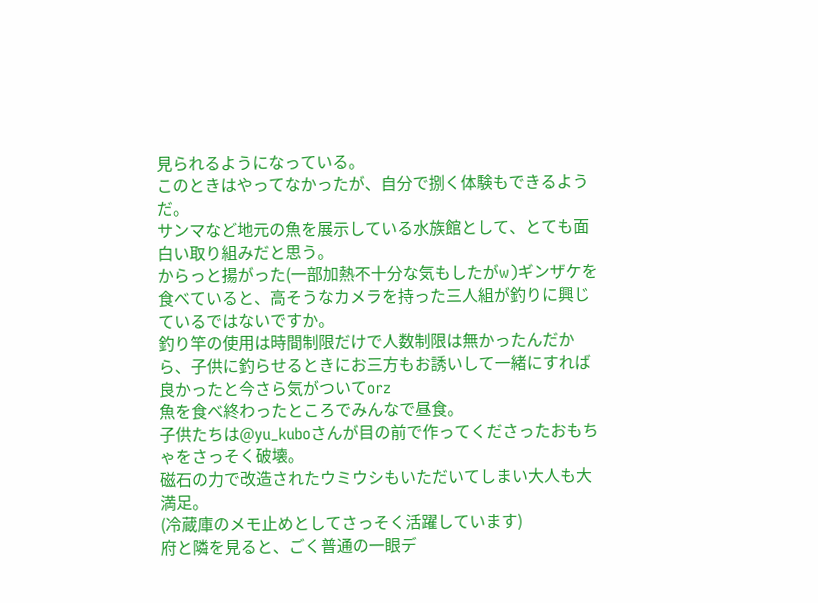見られるようになっている。
このときはやってなかったが、自分で捌く体験もできるようだ。
サンマなど地元の魚を展示している水族館として、とても面白い取り組みだと思う。
からっと揚がった(一部加熱不十分な気もしたがw)ギンザケを食べていると、高そうなカメラを持った三人組が釣りに興じているではないですか。
釣り竿の使用は時間制限だけで人数制限は無かったんだから、子供に釣らせるときにお三方もお誘いして一緒にすれば良かったと今さら気がついてorz
魚を食べ終わったところでみんなで昼食。
子供たちは@yu_kuboさんが目の前で作ってくださったおもちゃをさっそく破壊。
磁石の力で改造されたウミウシもいただいてしまい大人も大満足。
(冷蔵庫のメモ止めとしてさっそく活躍しています)
府と隣を見ると、ごく普通の一眼デ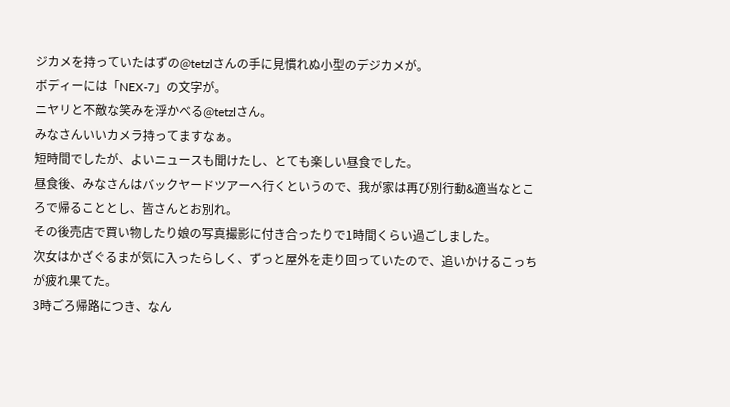ジカメを持っていたはずの@tetzlさんの手に見慣れぬ小型のデジカメが。
ボディーには「NEX-7」の文字が。
ニヤリと不敵な笑みを浮かべる@tetzlさん。
みなさんいいカメラ持ってますなぁ。
短時間でしたが、よいニュースも聞けたし、とても楽しい昼食でした。
昼食後、みなさんはバックヤードツアーへ行くというので、我が家は再び別行動&適当なところで帰ることとし、皆さんとお別れ。
その後売店で買い物したり娘の写真撮影に付き合ったりで1時間くらい過ごしました。
次女はかざぐるまが気に入ったらしく、ずっと屋外を走り回っていたので、追いかけるこっちが疲れ果てた。
3時ごろ帰路につき、なん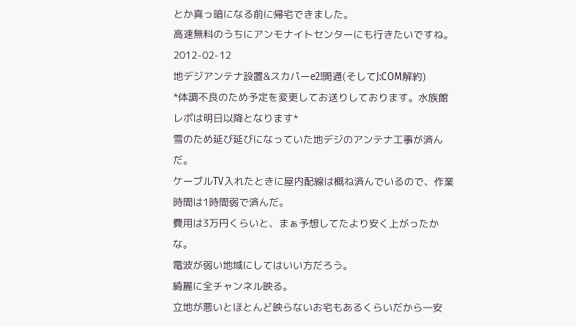とか真っ暗になる前に帰宅できました。
高速無料のうちにアンモナイトセンターにも行きたいですね。
2012-02-12
地デジアンテナ設置&スカパーe2!開通(そしてJ:COM解約)
*体調不良のため予定を変更してお送りしております。水族館レポは明日以降となります*
雪のため延び延びになっていた地デジのアンテナ工事が済んだ。
ケーブルTV入れたときに屋内配線は概ね済んでいるので、作業時間は1時間弱で済んだ。
費用は3万円くらいと、まぁ予想してたより安く上がったかな。
電波が弱い地域にしてはいい方だろう。
綺麗に全チャンネル映る。
立地が悪いとほとんど映らないお宅もあるくらいだから一安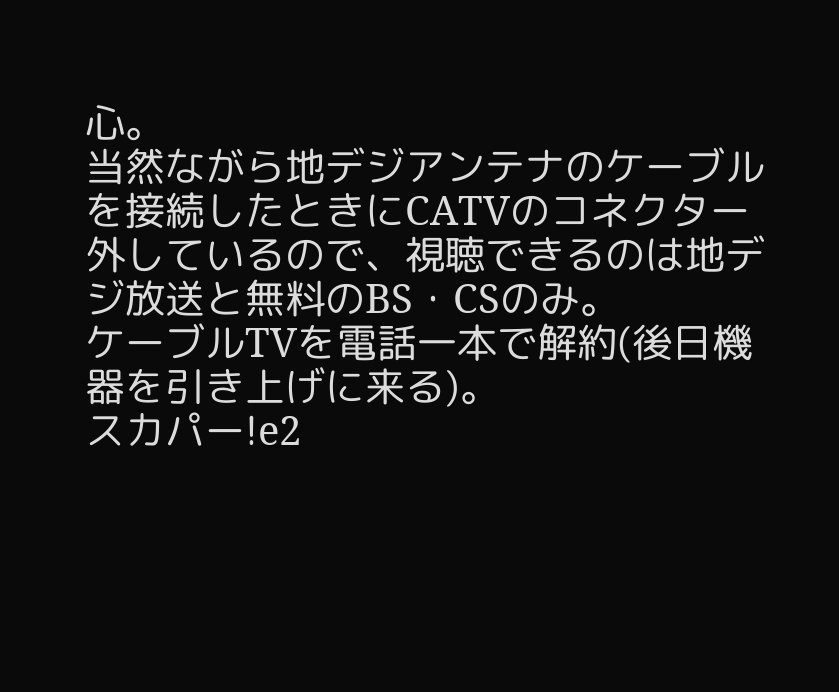心。
当然ながら地デジアンテナのケーブルを接続したときにCATVのコネクター外しているので、視聴できるのは地デジ放送と無料のBS・CSのみ。
ケーブルTVを電話一本で解約(後日機器を引き上げに来る)。
スカパー!e2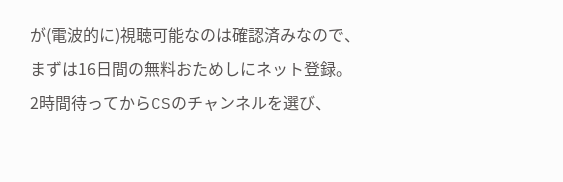が(電波的に)視聴可能なのは確認済みなので、まずは16日間の無料おためしにネット登録。
2時間待ってからCSのチャンネルを選び、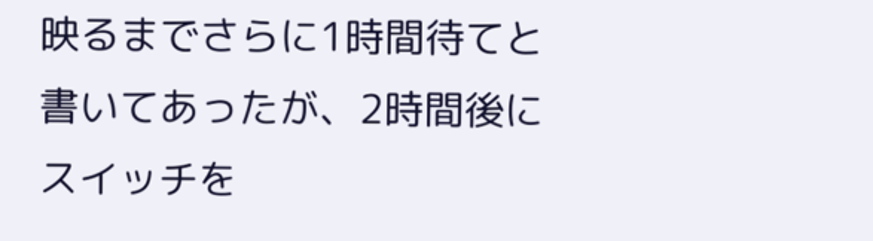映るまでさらに1時間待てと書いてあったが、2時間後にスイッチを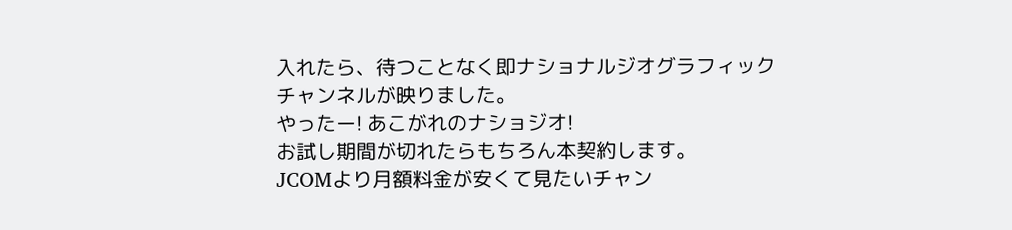入れたら、待つことなく即ナショナルジオグラフィックチャンネルが映りました。
やったー! あこがれのナショジオ!
お試し期間が切れたらもちろん本契約します。
JCOMより月額料金が安くて見たいチャン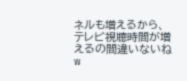ネルも増えるから、テレビ視聴時間が増えるの間違いないねw